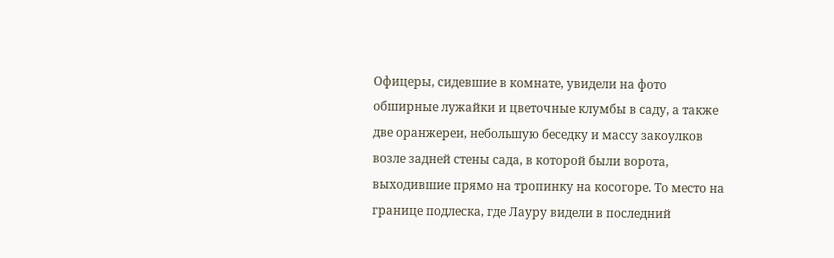Офицеры, сидевшие в комнате, увидели на фото обширные лужайки и цветочные клумбы в саду, а также две оранжереи, небольшую беседку и массу закоулков возле задней стены сада, в которой были ворота, выходившие прямо на тропинку на косогоре. То место на границе подлеска, где Лауру видели в последний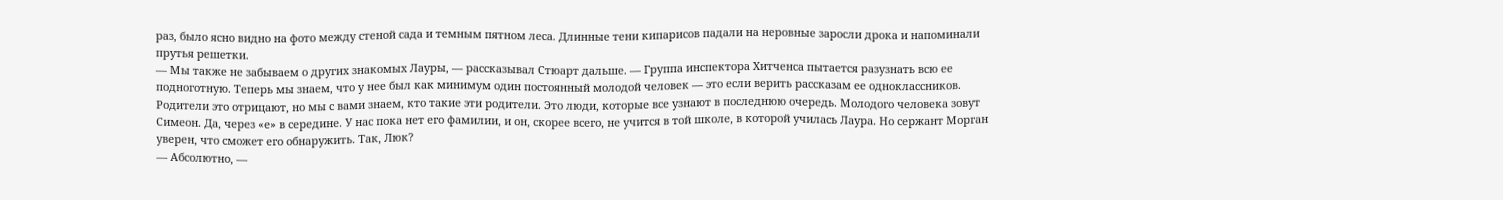раз, было ясно видно на фото между стеной сада и темным пятном леса. Длинные тени кипарисов падали на неровные заросли дрока и напоминали прутья решетки.
— Мы также не забываем о других знакомых Лауры, — рассказывал Стюарт дальше. — Группа инспектора Хитченса пытается разузнать всю ее подноготную. Теперь мы знаем, что у нее был как минимум один постоянный молодой человек — это если верить рассказам ее одноклассников. Родители это отрицают, но мы с вами знаем, кто такие эти родители. Это люди, которые все узнают в последнюю очередь. Молодого человека зовут Симеон. Да, через «е» в середине. У нас пока нет его фамилии, и он, скорее всего, не учится в той школе, в которой училась Лаура. Но сержант Морган уверен, что сможет его обнаружить. Так, Люк?
— Абсолютно, —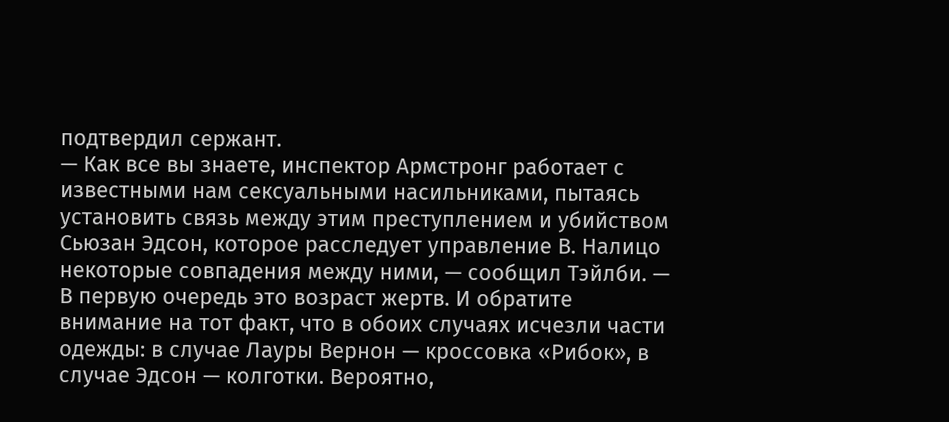подтвердил сержант.
— Как все вы знаете, инспектор Армстронг работает с известными нам сексуальными насильниками, пытаясь установить связь между этим преступлением и убийством Сьюзан Эдсон, которое расследует управление В. Налицо некоторые совпадения между ними, — сообщил Тэйлби. — В первую очередь это возраст жертв. И обратите внимание на тот факт, что в обоих случаях исчезли части одежды: в случае Лауры Вернон — кроссовка «Рибок», в случае Эдсон — колготки. Вероятно,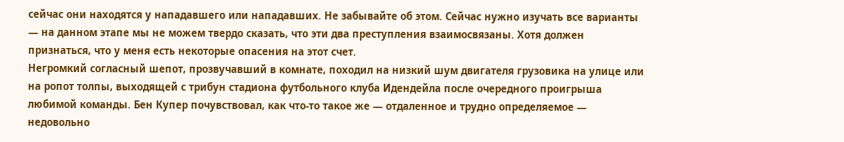сейчас они находятся у нападавшего или нападавших. Не забывайте об этом. Сейчас нужно изучать все варианты — на данном этапе мы не можем твердо сказать, что эти два преступления взаимосвязаны. Хотя должен признаться, что у меня есть некоторые опасения на этот счет.
Негромкий согласный шепот, прозвучавший в комнате, походил на низкий шум двигателя грузовика на улице или на ропот толпы, выходящей с трибун стадиона футбольного клуба Идендейла после очередного проигрыша любимой команды. Бен Купер почувствовал, как что-то такое же — отдаленное и трудно определяемое — недовольно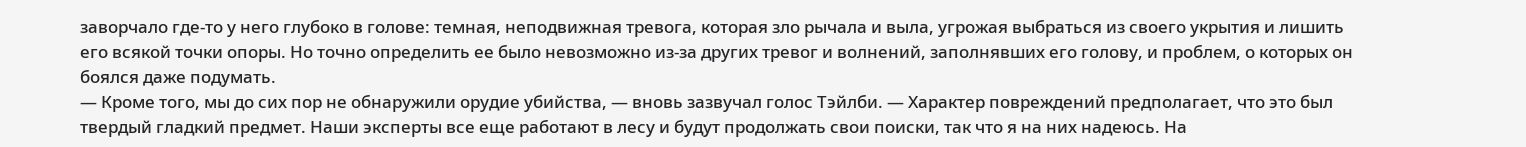заворчало где-то у него глубоко в голове: темная, неподвижная тревога, которая зло рычала и выла, угрожая выбраться из своего укрытия и лишить его всякой точки опоры. Но точно определить ее было невозможно из-за других тревог и волнений, заполнявших его голову, и проблем, о которых он боялся даже подумать.
— Кроме того, мы до сих пор не обнаружили орудие убийства, — вновь зазвучал голос Тэйлби. — Характер повреждений предполагает, что это был твердый гладкий предмет. Наши эксперты все еще работают в лесу и будут продолжать свои поиски, так что я на них надеюсь. На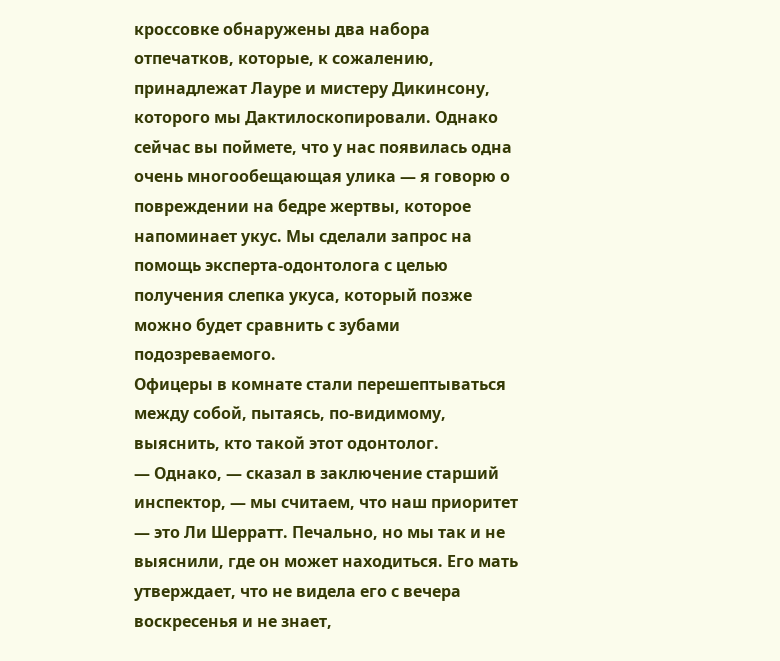кроссовке обнаружены два набора отпечатков, которые, к сожалению, принадлежат Лауре и мистеру Дикинсону, которого мы Дактилоскопировали. Однако сейчас вы поймете, что у нас появилась одна очень многообещающая улика — я говорю о повреждении на бедре жертвы, которое напоминает укус. Мы сделали запрос на помощь эксперта-одонтолога с целью получения слепка укуса, который позже можно будет сравнить с зубами подозреваемого.
Офицеры в комнате стали перешептываться между собой, пытаясь, по-видимому, выяснить, кто такой этот одонтолог.
— Однако, — сказал в заключение старший инспектор, — мы считаем, что наш приоритет — это Ли Шерратт. Печально, но мы так и не выяснили, где он может находиться. Его мать утверждает, что не видела его с вечера воскресенья и не знает,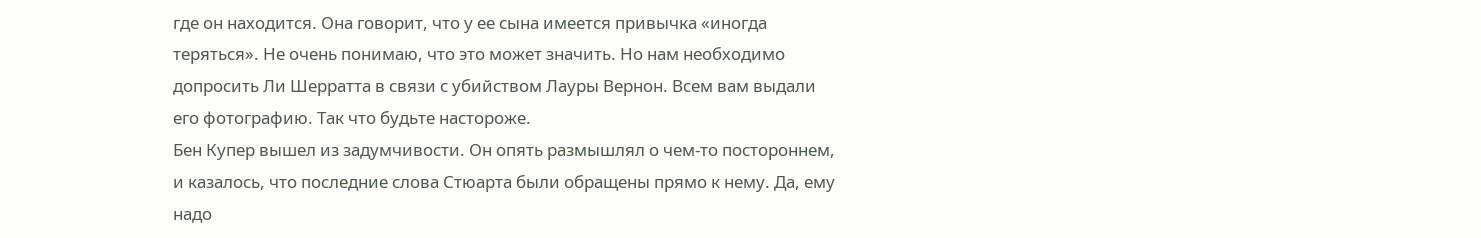где он находится. Она говорит, что у ее сына имеется привычка «иногда теряться». Не очень понимаю, что это может значить. Но нам необходимо допросить Ли Шерратта в связи с убийством Лауры Вернон. Всем вам выдали его фотографию. Так что будьте настороже.
Бен Купер вышел из задумчивости. Он опять размышлял о чем-то постороннем, и казалось, что последние слова Стюарта были обращены прямо к нему. Да, ему надо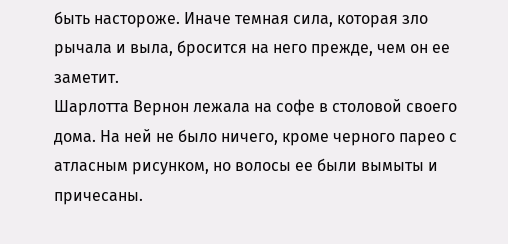быть настороже. Иначе темная сила, которая зло рычала и выла, бросится на него прежде, чем он ее заметит.
Шарлотта Вернон лежала на софе в столовой своего дома. На ней не было ничего, кроме черного парео с атласным рисунком, но волосы ее были вымыты и причесаны.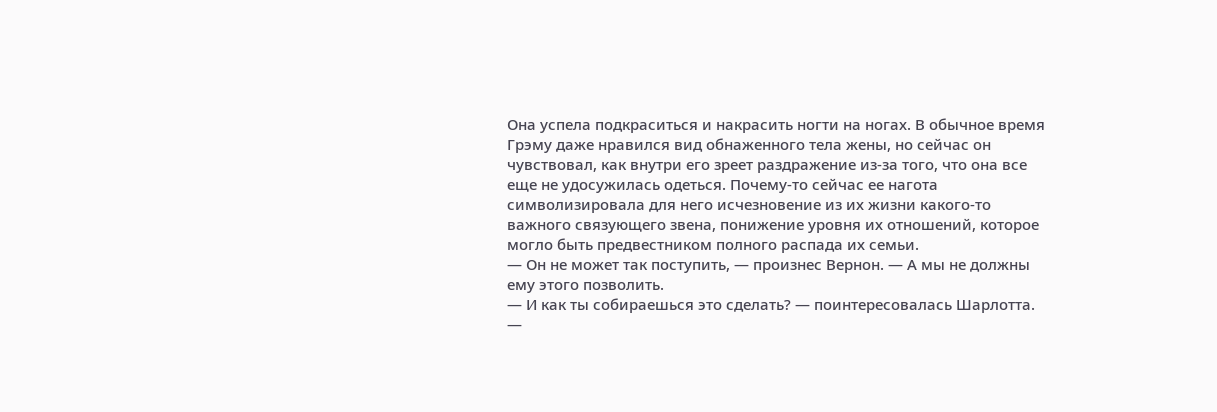Она успела подкраситься и накрасить ногти на ногах. В обычное время Грэму даже нравился вид обнаженного тела жены, но сейчас он чувствовал, как внутри его зреет раздражение из-за того, что она все еще не удосужилась одеться. Почему-то сейчас ее нагота символизировала для него исчезновение из их жизни какого-то важного связующего звена, понижение уровня их отношений, которое могло быть предвестником полного распада их семьи.
— Он не может так поступить, — произнес Вернон. — А мы не должны ему этого позволить.
— И как ты собираешься это сделать? — поинтересовалась Шарлотта. —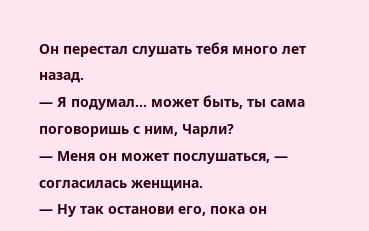Он перестал слушать тебя много лет назад.
— Я подумал… может быть, ты сама поговоришь с ним, Чарли?
— Меня он может послушаться, — согласилась женщина.
— Ну так останови его, пока он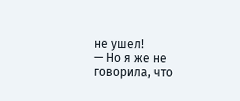не ушел!
— Но я же не говорила, что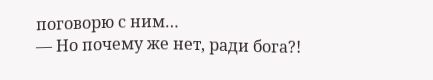поговорю с ним…
— Но почему же нет, ради бога?!